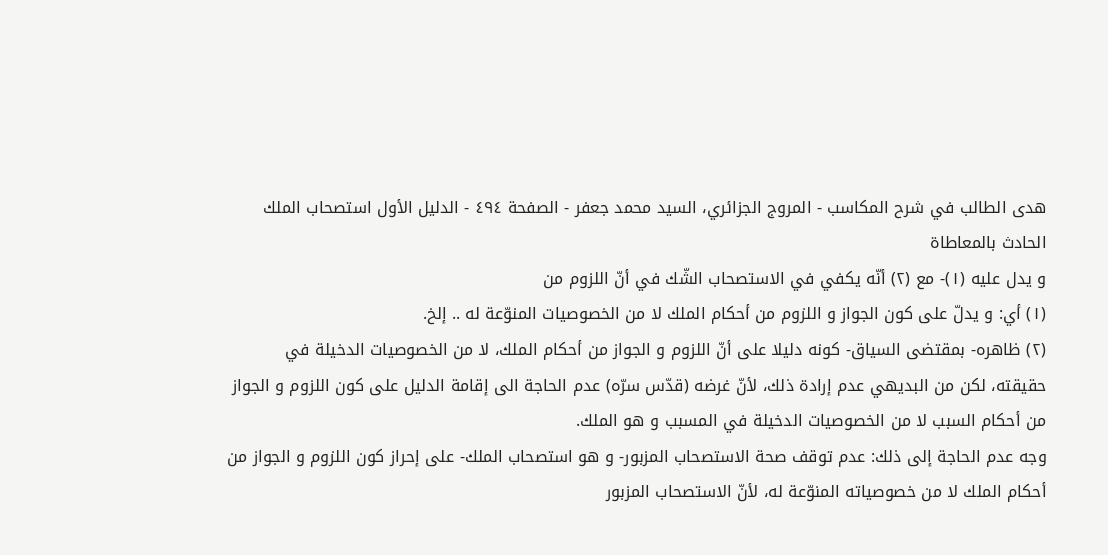هدى الطالب في شرح المكاسب - المروج الجزائري، السيد محمد جعفر - الصفحة ٤٩٤ - الدليل الأول استصحاب الملك الحادث بالمعاطاة
و يدل عليه (١)- مع (٢) أنّه يكفي في الاستصحاب الشّك في أنّ اللزوم من
(١) أي: و يدلّ على كون الجواز و اللزوم من أحكام الملك لا من الخصوصيات المنوّعة له .. إلخ.
(٢) ظاهره- بمقتضى السياق- كونه دليلا على أنّ اللزوم و الجواز من أحكام الملك، لا من الخصوصيات الدخيلة في حقيقته، لكن من البديهي عدم إرادة ذلك، لأنّ غرضه (قدّس سرّه) عدم الحاجة الى إقامة الدليل على كون اللزوم و الجواز من أحكام السبب لا من الخصوصيات الدخيلة في المسبب و هو الملك.
وجه عدم الحاجة إلى ذلك: عدم توقف صحة الاستصحاب المزبور- و هو استصحاب الملك- على إحراز كون اللزوم و الجواز من أحكام الملك لا من خصوصياته المنوّعة له، لأنّ الاستصحاب المزبور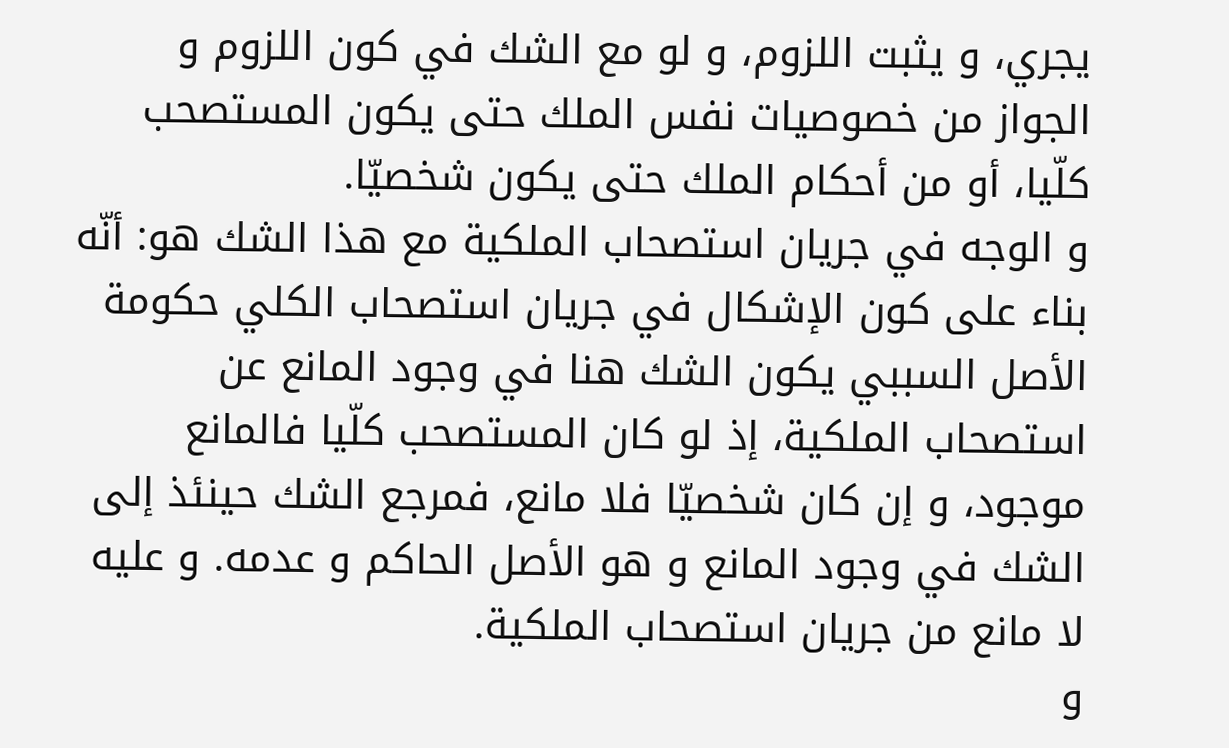يجري، و يثبت اللزوم، و لو مع الشك في كون اللزوم و الجواز من خصوصيات نفس الملك حتى يكون المستصحب كلّيا، أو من أحكام الملك حتى يكون شخصيّا.
و الوجه في جريان استصحاب الملكية مع هذا الشك هو: أنّه بناء على كون الإشكال في جريان استصحاب الكلي حكومة الأصل السببي يكون الشك هنا في وجود المانع عن استصحاب الملكية، إذ لو كان المستصحب كلّيا فالمانع موجود، و إن كان شخصيّا فلا مانع، فمرجع الشك حينئذ إلى الشك في وجود المانع و هو الأصل الحاكم و عدمه. و عليه لا مانع من جريان استصحاب الملكية.
و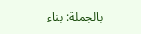بالجملة: بناء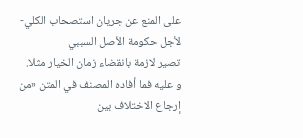على المنع عن جريان استصحاب الكلي- لأجل حكومة الأصل السببي
تصير لازمة بانقضاء زمان الخيار مثلا.
و عليه فما أفاده المصنف في المتن «من إرجاع الاختلاف بين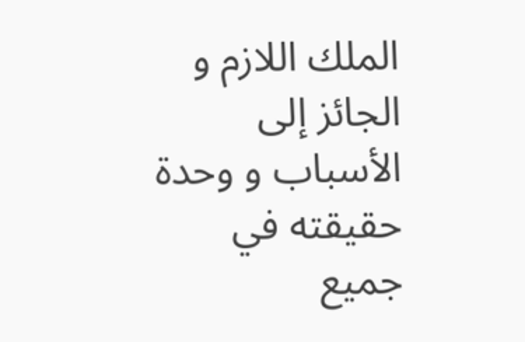الملك اللازم و الجائز إلى الأسباب و وحدة حقيقته في جميع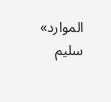الموارد» سليم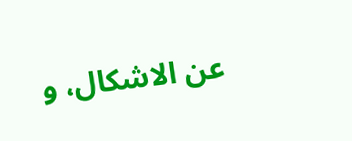عن الاشكال، و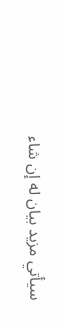سيأتي مزيد بيان له إن شاء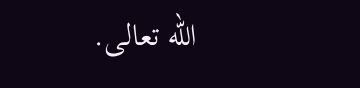اللّه تعالى.